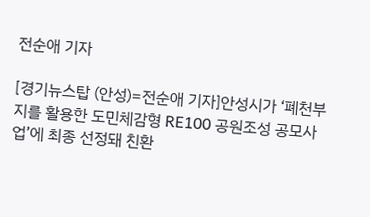전순애 기자

[경기뉴스탑 (안성)=전순애 기자]안성시가 ‘폐천부지를 활용한 도민체감형 RE100 공원조성 공모사업’에 최종 선정돼 친환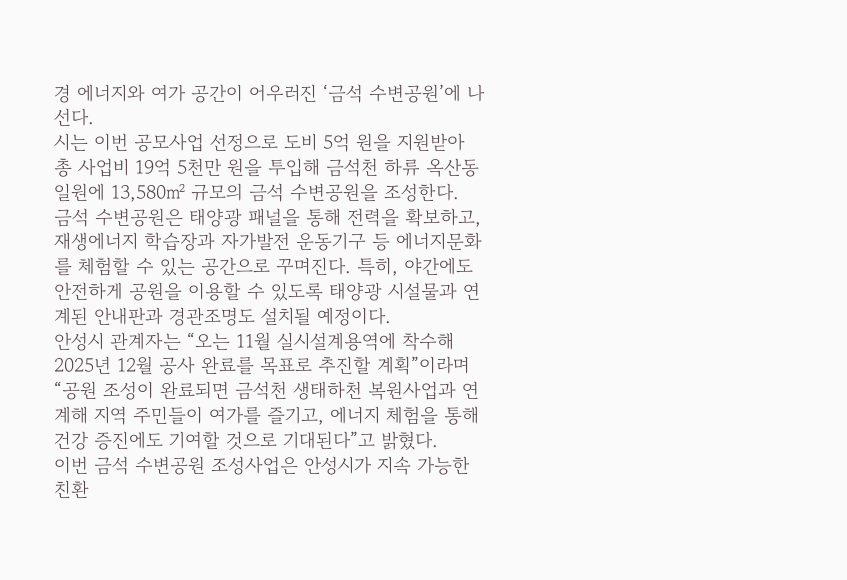경 에너지와 여가 공간이 어우러진 ‘금석 수변공원’에 나선다.
시는 이번 공모사업 선정으로 도비 5억 원을 지원받아 총 사업비 19억 5천만 원을 투입해 금석천 하류 옥산동 일원에 13,580㎡ 규모의 금석 수변공원을 조성한다.
금석 수변공원은 태양광 패널을 통해 전력을 확보하고, 재생에너지 학습장과 자가발전 운동기구 등 에너지문화를 체험할 수 있는 공간으로 꾸며진다. 특히, 야간에도 안전하게 공원을 이용할 수 있도록 태양광 시설물과 연계된 안내판과 경관조명도 설치될 예정이다.
안성시 관계자는 “오는 11월 실시설계용역에 착수해 2025년 12월 공사 완료를 목표로 추진할 계획”이라며 “공원 조성이 완료되면 금석천 생태하천 복원사업과 연계해 지역 주민들이 여가를 즐기고, 에너지 체험을 통해 건강 증진에도 기여할 것으로 기대된다”고 밝혔다.
이번 금석 수변공원 조성사업은 안성시가 지속 가능한 친환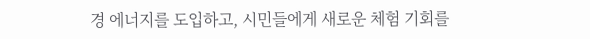경 에너지를 도입하고, 시민들에게 새로운 체험 기회를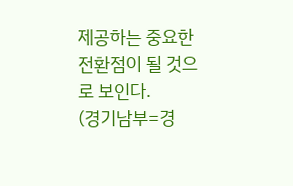제공하는 중요한 전환점이 될 것으로 보인다.
(경기남부=경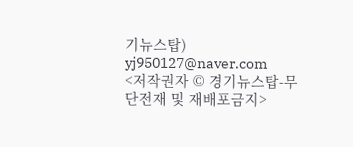기뉴스탑)
yj950127@naver.com
<저작권자 © 경기뉴스탑-무단전재 및 재배포금지>